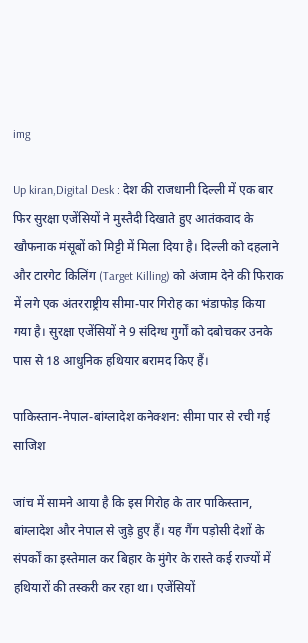img

Up kiran,Digital Desk : देश की राजधानी दिल्ली में एक बार फिर सुरक्षा एजेंसियों ने मुस्तैदी दिखाते हुए आतंकवाद के खौफनाक मंसूबों को मिट्टी में मिला दिया है। दिल्ली को दहलाने और टारगेट किलिंग (Target Killing) को अंजाम देने की फिराक में लगे एक अंतरराष्ट्रीय सीमा-पार गिरोह का भंडाफोड़ किया गया है। सुरक्षा एजेंसियों ने 9 संदिग्ध गुर्गों को दबोचकर उनके पास से 18 आधुनिक हथियार बरामद किए हैं।

पाकिस्तान-नेपाल-बांग्लादेश कनेक्शन: सीमा पार से रची गई साजिश

जांच में सामने आया है कि इस गिरोह के तार पाकिस्तान, बांग्लादेश और नेपाल से जुड़े हुए हैं। यह गैंग पड़ोसी देशों के संपर्कों का इस्तेमाल कर बिहार के मुंगेर के रास्ते कई राज्यों में हथियारों की तस्करी कर रहा था। एजेंसियों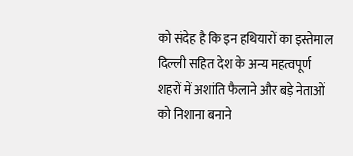को संदेह है कि इन हथियारों का इस्तेमाल दिल्ली सहित देश के अन्य महत्वपूर्ण शहरों में अशांति फैलाने और बड़े नेताओं को निशाना बनाने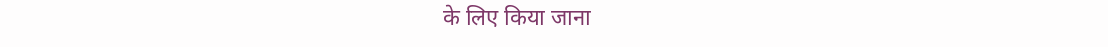के लिए किया जाना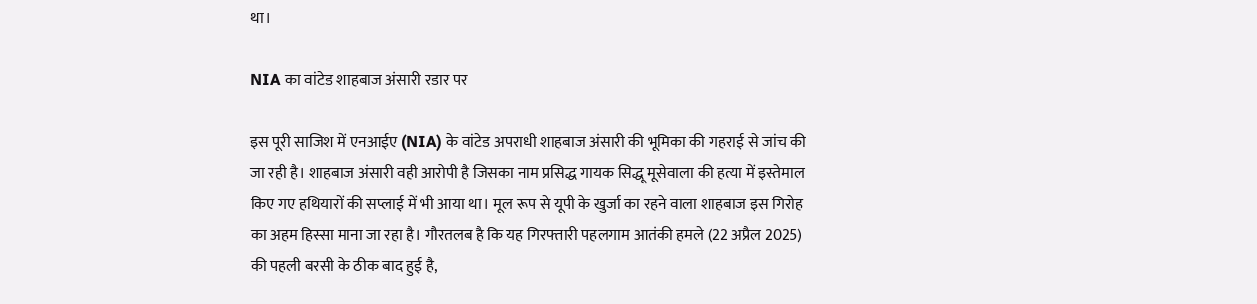था।

NIA का वांटेड शाहबाज अंसारी रडार पर

इस पूरी साजिश में एनआईए (NIA) के वांटेड अपराधी शाहबाज अंसारी की भूमिका की गहराई से जांच की जा रही है। शाहबाज अंसारी वही आरोपी है जिसका नाम प्रसिद्ध गायक सिद्धू मूसेवाला की हत्या में इस्तेमाल किए गए हथियारों की सप्लाई में भी आया था। मूल रूप से यूपी के खुर्जा का रहने वाला शाहबाज इस गिरोह का अहम हिस्सा माना जा रहा है। गौरतलब है कि यह गिरफ्तारी पहलगाम आतंकी हमले (22 अप्रैल 2025) की पहली बरसी के ठीक बाद हुई है,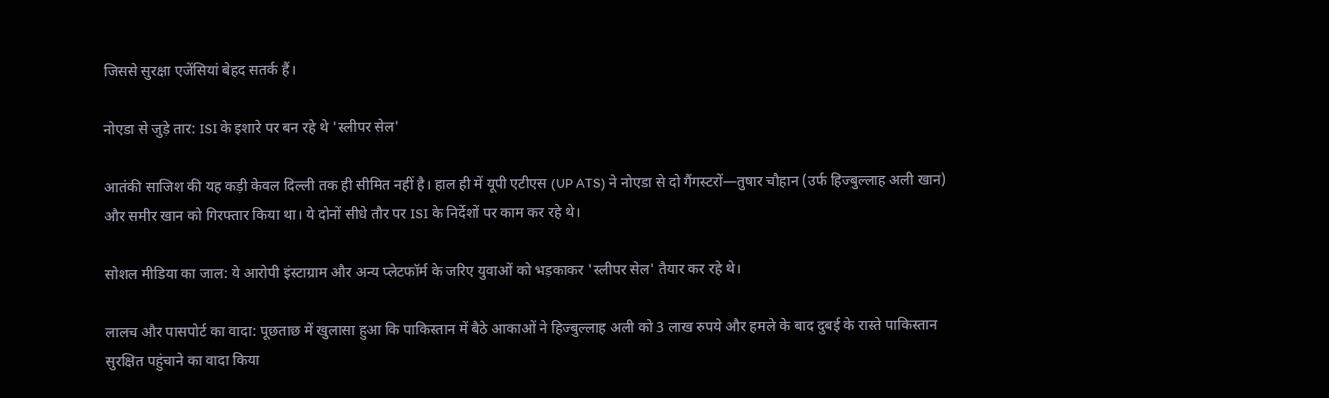जिससे सुरक्षा एजेंसियां बेहद सतर्क हैं।

नोएडा से जुड़े तार: ISI के इशारे पर बन रहे थे 'स्लीपर सेल'

आतंकी साजिश की यह कड़ी केवल दिल्ली तक ही सीमित नहीं है। हाल ही में यूपी एटीएस (UP ATS) ने नोएडा से दो गैंगस्टरों—तुषार चौहान (उर्फ हिज्बुल्लाह अली खान) और समीर खान को गिरफ्तार किया था। ये दोनों सीधे तौर पर ISI के निर्देशों पर काम कर रहे थे।

सोशल मीडिया का जाल: ये आरोपी इंस्टाग्राम और अन्य प्लेटफॉर्म के जरिए युवाओं को भड़काकर 'स्लीपर सेल' तैयार कर रहे थे।

लालच और पासपोर्ट का वादा: पूछताछ में खुलासा हुआ कि पाकिस्तान में बैठे आकाओं ने हिज्बुल्लाह अली को 3 लाख रुपये और हमले के बाद दुबई के रास्ते पाकिस्तान सुरक्षित पहुंचाने का वादा किया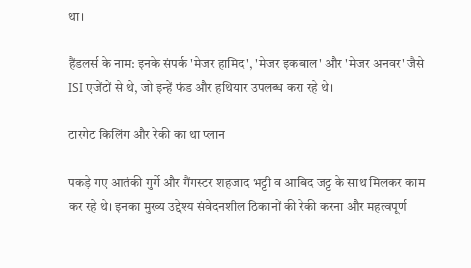था।

हैंडलर्स के नाम: इनके संपर्क 'मेजर हामिद', 'मेजर इकबाल' और 'मेजर अनवर' जैसे ISI एजेंटों से थे, जो इन्हें फंड और हथियार उपलब्ध करा रहे थे।

टारगेट किलिंग और रेकी का था प्लान

पकड़े गए आतंकी गुर्गे और गैंगस्टर शहजाद भट्टी व आबिद जट्ट के साथ मिलकर काम कर रहे थे। इनका मुख्य उद्देश्य संवेदनशील ठिकानों की रेकी करना और महत्वपूर्ण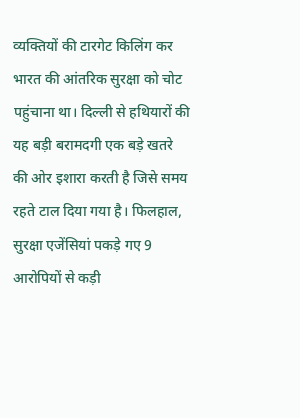व्यक्तियों की टारगेट किलिंग कर भारत की आंतरिक सुरक्षा को चोट पहुंचाना था। दिल्ली से हथियारों की यह बड़ी बरामदगी एक बड़े खतरे की ओर इशारा करती है जिसे समय रहते टाल दिया गया है। फिलहाल, सुरक्षा एजेंसियां पकड़े गए 9 आरोपियों से कड़ी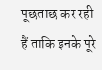पूछताछ कर रही हैं ताकि इनके पूरे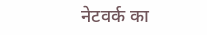नेटवर्क का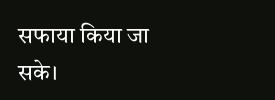सफाया किया जा सके।